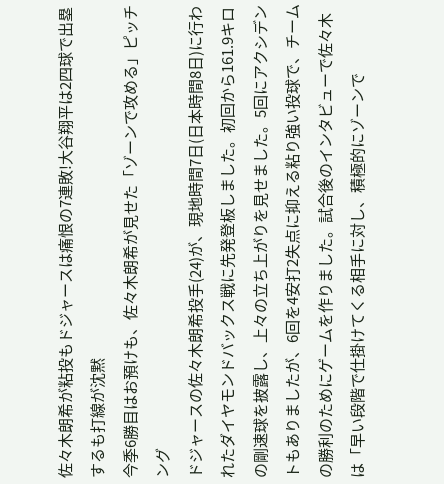佐々木朗希が粘投もドジャースは痛恨の7連敗!大谷翔平は2四球で出塁するも打線が沈黙
今季6勝目はお預けも、佐々木朗希が見せた「ゾーンで攻める」ピッチング
ドジャースの佐々木朗希投手(24)が、現地時間7日(日本時間8日)に行われたダイヤモンドバックス戦に先発登板しました。初回から161.9キロの剛速球を披露し、上々の立ち上がりを見せました。5回にアクシデントもありましたが、6回を4安打2失点に抑える粘り強い投球で、チームの勝利のためにゲームを作りました。試合後のインタビューで佐々木は「早い段階で仕掛けてくる相手に対し、積極的にゾーンで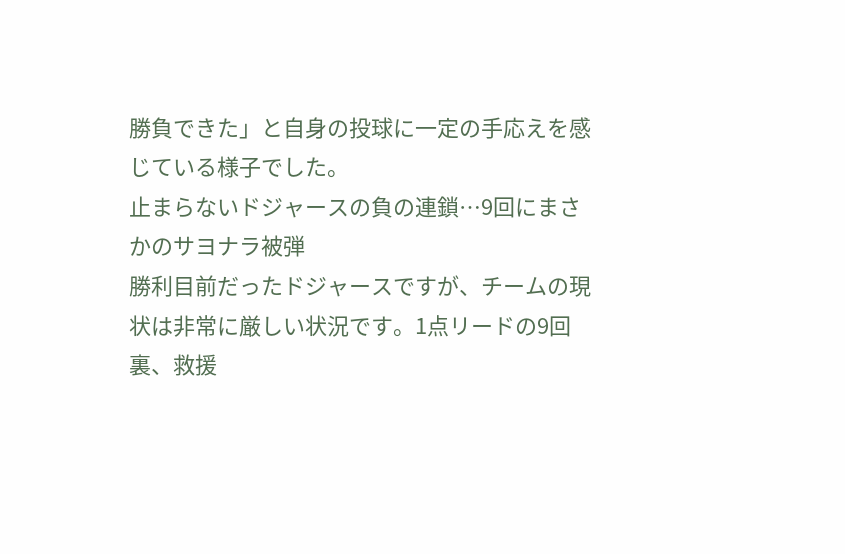勝負できた」と自身の投球に一定の手応えを感じている様子でした。
止まらないドジャースの負の連鎖…9回にまさかのサヨナラ被弾
勝利目前だったドジャースですが、チームの現状は非常に厳しい状況です。1点リードの9回裏、救援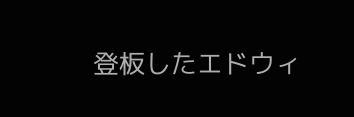登板したエドウィ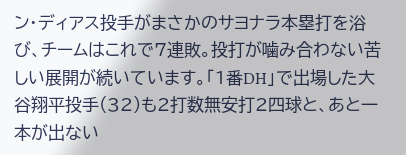ン・ディアス投手がまさかのサヨナラ本塁打を浴び、チームはこれで7連敗。投打が噛み合わない苦しい展開が続いています。「1番DH」で出場した大谷翔平投手(32)も2打数無安打2四球と、あと一本が出ない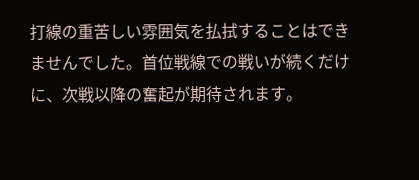打線の重苦しい雰囲気を払拭することはできませんでした。首位戦線での戦いが続くだけに、次戦以降の奮起が期待されます。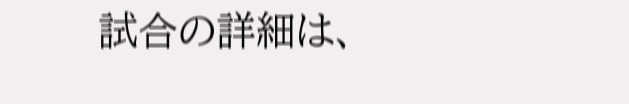試合の詳細は、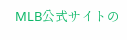MLB公式サイトの